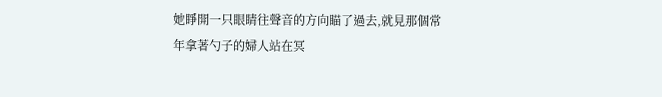她睜開一只眼睛往聲音的方向瞄了過去,就見那個常年拿著勺子的婦人站在冥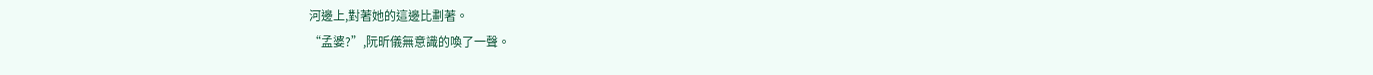河邊上,對著她的這邊比劃著。
“孟婆?”,阮昕儀無意識的喚了一聲。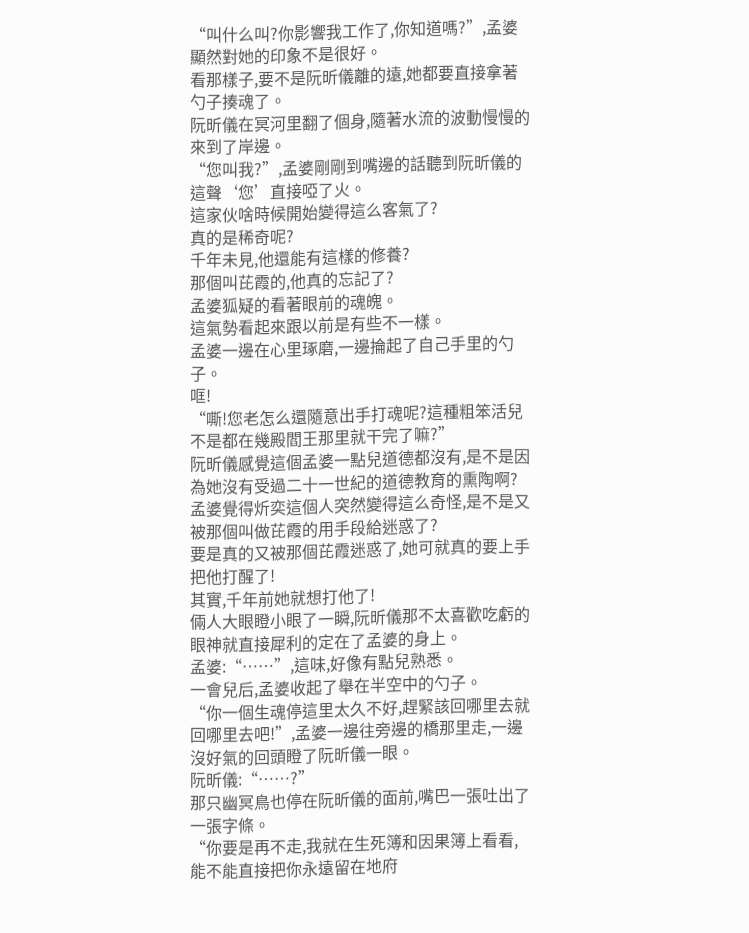“叫什么叫?你影響我工作了,你知道嗎?”,孟婆顯然對她的印象不是很好。
看那樣子,要不是阮昕儀離的遠,她都要直接拿著勺子揍魂了。
阮昕儀在冥河里翻了個身,隨著水流的波動慢慢的來到了岸邊。
“您叫我?”,孟婆剛剛到嘴邊的話聽到阮昕儀的這聲‘您’直接啞了火。
這家伙啥時候開始變得這么客氣了?
真的是稀奇呢?
千年未見,他還能有這樣的修養?
那個叫芘霞的,他真的忘記了?
孟婆狐疑的看著眼前的魂魄。
這氣勢看起來跟以前是有些不一樣。
孟婆一邊在心里琢磨,一邊掄起了自己手里的勺子。
哐!
“嘶!您老怎么還隨意出手打魂呢?這種粗笨活兒不是都在幾殿閻王那里就干完了嘛?”
阮昕儀感覺這個孟婆一點兒道德都沒有,是不是因為她沒有受過二十一世紀的道德教育的熏陶啊?
孟婆覺得炘奕這個人突然變得這么奇怪,是不是又被那個叫做芘霞的用手段給迷惑了?
要是真的又被那個芘霞迷惑了,她可就真的要上手把他打醒了!
其實,千年前她就想打他了!
倆人大眼瞪小眼了一瞬,阮昕儀那不太喜歡吃虧的眼神就直接犀利的定在了孟婆的身上。
孟婆:“……”,這味,好像有點兒熟悉。
一會兒后,孟婆收起了舉在半空中的勺子。
“你一個生魂停這里太久不好,趕緊該回哪里去就回哪里去吧!”,孟婆一邊往旁邊的橋那里走,一邊沒好氣的回頭瞪了阮昕儀一眼。
阮昕儀:“……?”
那只幽冥鳥也停在阮昕儀的面前,嘴巴一張吐出了一張字條。
“你要是再不走,我就在生死簿和因果簿上看看,能不能直接把你永遠留在地府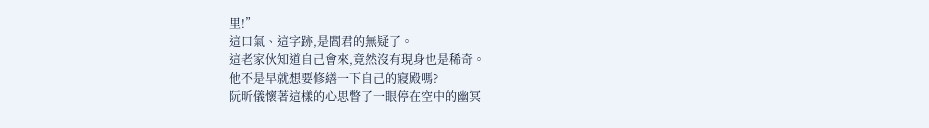里!”
這口氣、這字跡,是閻君的無疑了。
這老家伙知道自己會來,竟然沒有現身也是稀奇。
他不是早就想要修繕一下自己的寢殿嗎?
阮昕儀懷著這樣的心思瞥了一眼停在空中的幽冥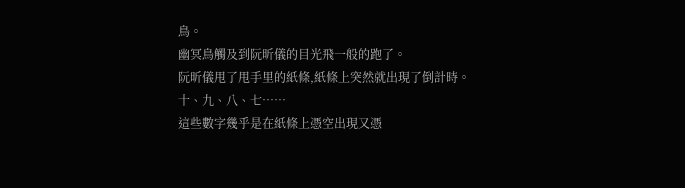鳥。
幽冥鳥觸及到阮昕儀的目光飛一般的跑了。
阮昕儀甩了甩手里的紙條,紙條上突然就出現了倒計時。
十、九、八、七……
這些數字幾乎是在紙條上憑空出現又憑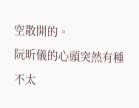空散開的。
阮昕儀的心頭突然有種不太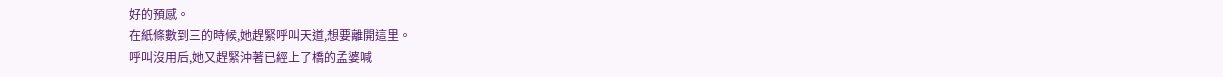好的預感。
在紙條數到三的時候,她趕緊呼叫天道,想要離開這里。
呼叫沒用后,她又趕緊沖著已經上了橋的孟婆喊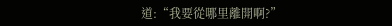道:“我要從哪里離開啊?”